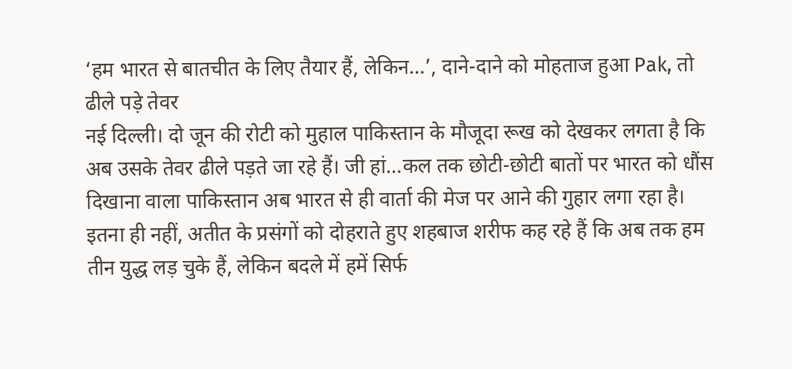‘हम भारत से बातचीत के लिए तैयार हैं, लेकिन…’, दाने-दाने को मोहताज हुआ Pak, तो ढीले पड़े तेवर
नई दिल्ली। दो जून की रोटी को मुहाल पाकिस्तान के मौजूदा रूख को देखकर लगता है कि अब उसके तेवर ढीले पड़ते जा रहे हैं। जी हां…कल तक छोटी-छोटी बातों पर भारत को धौंस दिखाना वाला पाकिस्तान अब भारत से ही वार्ता की मेज पर आने की गुहार लगा रहा है। इतना ही नहीं, अतीत के प्रसंगों को दोहराते हुए शहबाज शरीफ कह रहे हैं कि अब तक हम तीन युद्ध लड़ चुके हैं, लेकिन बदले में हमें सिर्फ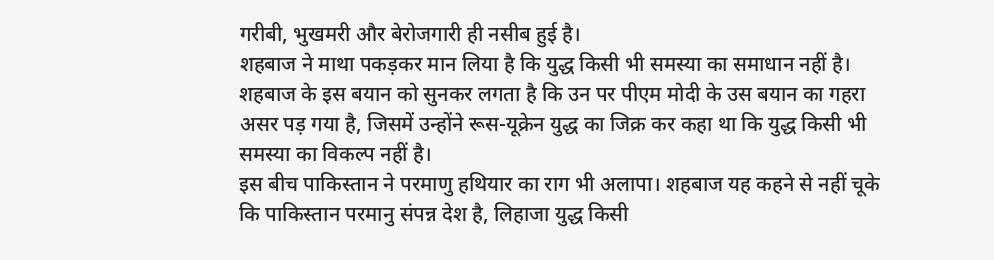गरीबी, भुखमरी और बेरोजगारी ही नसीब हुई है।
शहबाज ने माथा पकड़कर मान लिया है कि युद्ध किसी भी समस्या का समाधान नहीं है। शहबाज के इस बयान को सुनकर लगता है कि उन पर पीएम मोदी के उस बयान का गहरा असर पड़ गया है, जिसमें उन्होंने रूस-यूक्रेन युद्ध का जिक्र कर कहा था कि युद्ध किसी भी समस्या का विकल्प नहीं है।
इस बीच पाकिस्तान ने परमाणु हथियार का राग भी अलापा। शहबाज यह कहने से नहीं चूके कि पाकिस्तान परमानु संपन्न देश है, लिहाजा युद्ध किसी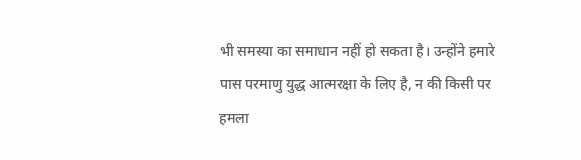भी समस्या का समाधान नहीं हो सकता है। उन्होंने हमारे पास परमाणु युद्ध आत्मरक्षा के लिए है, न की किसी पर हमला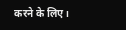करने के लिए।